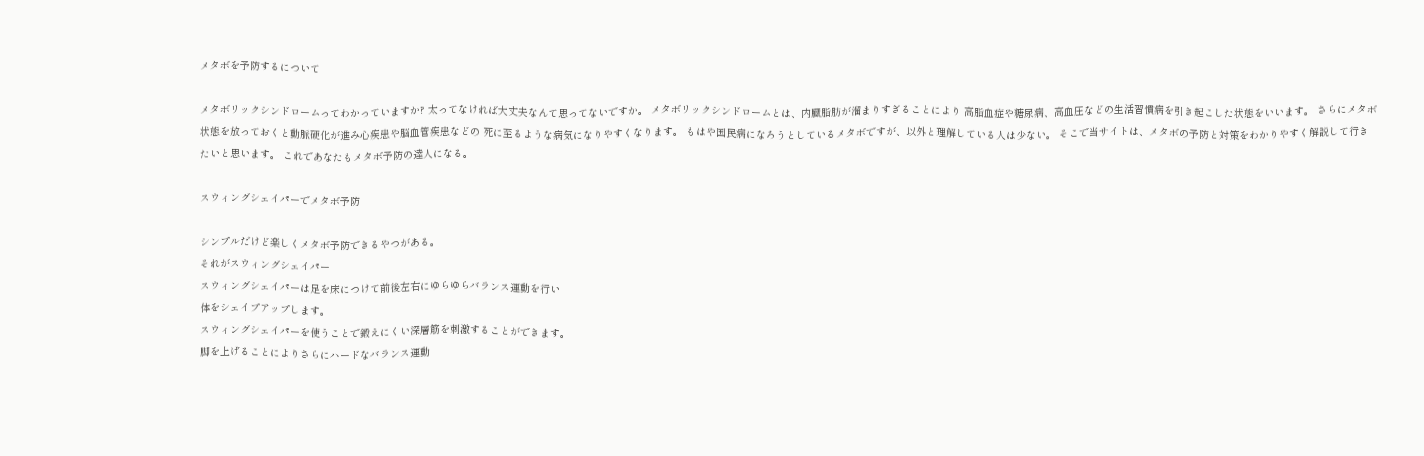メタボを予防するについて

メタボリックシンドロームってわかっていますか? 太ってなければ大丈夫なんて思ってないですか。 メタボリックシンドロームとは、内臓脂肪が溜まりすぎることにより 高脂血症や糖尿病、高血圧などの生活習慣病を引き起こした状態をいいます。 さらにメタボ状態を放っておくと動脈硬化が進み心疾患や脳血管疾患などの 死に至るような病気になりやすくなります。 もはや国民病になろうとしているメタボですが、以外と理解している人は少ない。 そこで当サイトは、メタボの予防と対策をわかりやすく解説して行きたいと思います。 これであなたもメタボ予防の達人になる。

スウィングシェイパーでメタボ予防

シンプルだけど楽しくメタボ予防できるやつがある。
それがスウィングシェイパー
スウィングシェイパーは足を床につけて前後左右にゆらゆらバランス運動を行い
体をシェイプアップします。
スウィングシェイパーを使うことで鍛えにくい深層筋を刺激することができます。
脚を上げることによりさらにハードなバランス運動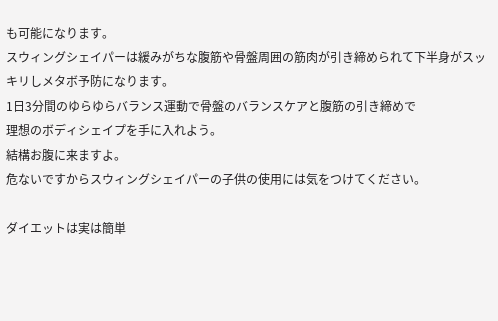も可能になります。
スウィングシェイパーは緩みがちな腹筋や骨盤周囲の筋肉が引き締められて下半身がスッキリしメタボ予防になります。
1日3分間のゆらゆらバランス運動で骨盤のバランスケアと腹筋の引き締めで
理想のボディシェイプを手に入れよう。
結構お腹に来ますよ。
危ないですからスウィングシェイパーの子供の使用には気をつけてください。

ダイエットは実は簡単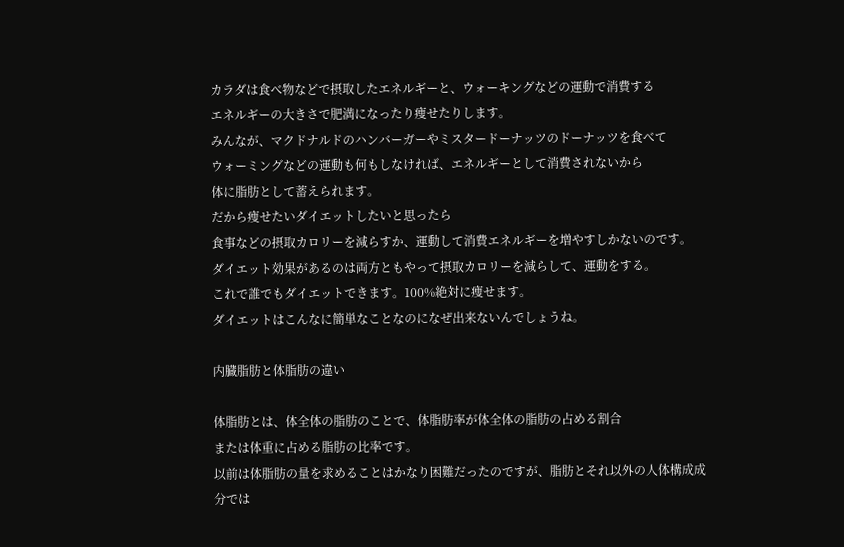カラダは食べ物などで摂取したエネルギーと、ウォーキングなどの運動で消費する
エネルギーの大きさで肥満になったり痩せたりします。
みんなが、マクドナルドのハンバーガーやミスタードーナッツのドーナッツを食べて
ウォーミングなどの運動も何もしなければ、エネルギーとして消費されないから
体に脂肪として蓄えられます。
だから痩せたいダイエットしたいと思ったら
食事などの摂取カロリーを減らすか、運動して消費エネルギーを増やすしかないのです。
ダイエット効果があるのは両方ともやって摂取カロリーを減らして、運動をする。
これで誰でもダイエットできます。100%絶対に痩せます。
ダイエットはこんなに簡単なことなのになぜ出来ないんでしょうね。

内臓脂肪と体脂肪の違い

体脂肪とは、体全体の脂肪のことで、体脂肪率が体全体の脂肪の占める割合
または体重に占める脂肪の比率です。
以前は体脂肪の量を求めることはかなり困難だったのですが、脂肪とそれ以外の人体構成成分では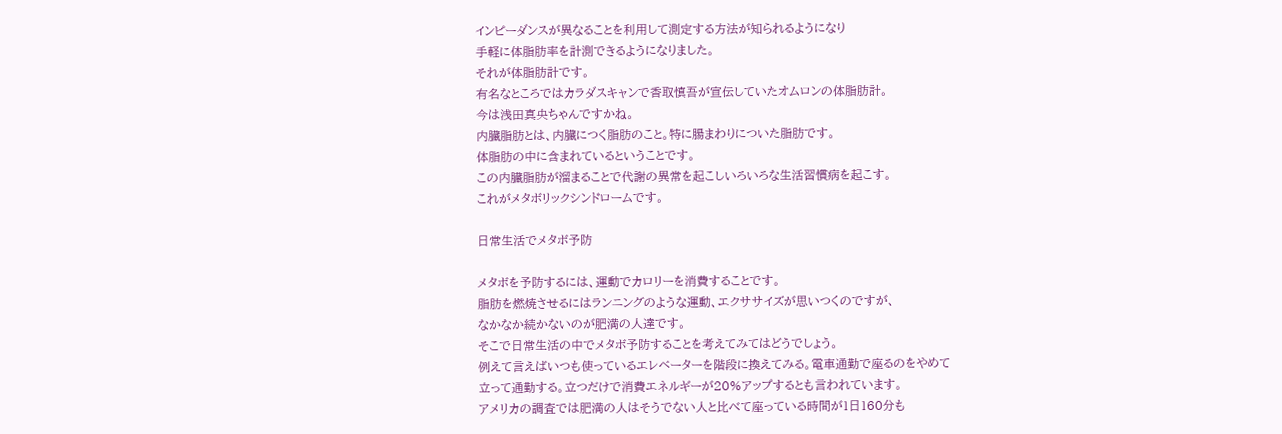インピーダンスが異なることを利用して測定する方法が知られるようになり
手軽に体脂肪率を計測できるようになりました。
それが体脂肪計です。
有名なところではカラダスキャンで香取慎吾が宣伝していたオムロンの体脂肪計。
今は浅田真央ちゃんですかね。
内臓脂肪とは、内臓につく脂肪のこと。特に腸まわりについた脂肪です。
体脂肪の中に含まれているということです。
この内臓脂肪が溜まることで代謝の異常を起こしいろいろな生活習慣病を起こす。
これがメタボリックシンドロームです。

日常生活でメタボ予防

メタボを予防するには、運動でカロリーを消費することです。
脂肪を燃焼させるにはランニングのような運動、エクササイズが思いつくのですが、
なかなか続かないのが肥満の人達です。
そこで日常生活の中でメタボ予防することを考えてみてはどうでしょう。
例えて言えばいつも使っているエレベーターを階段に換えてみる。電車通勤で座るのをやめて
立って通勤する。立つだけで消費エネルギーが20%アップするとも言われています。
アメリカの調査では肥満の人はそうでない人と比べて座っている時間が1日160分も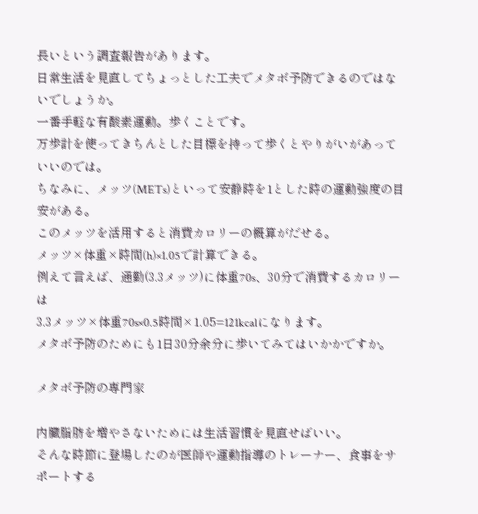長いという調査報告があります。
日常生活を見直してちょっとした工夫でメタボ予防できるのではないでしょうか。
一番手軽な有酸素運動。歩くことです。
万歩計を使ってきちんとした目標を持って歩くとやりがいがあっていいのでは。
ちなみに、メッツ(METs)といって安静時を1とした時の運動強度の目安がある。
このメッツを活用すると消費カロリーの概算がだせる。
メッツ×体重×時間(h)×1.05で計算できる。
例えて言えば、通勤(3.3メッツ)に体重70s、30分で消費するカロリーは
3.3メッツ×体重70s×0.5時間×1.05=121kcalになります。
メタボ予防のためにも1日30分余分に歩いてみてはいかかですか。

メタボ予防の専門家

内臓脂肪を増やさないためには生活習慣を見直せばいい。
そんな時節に登場したのが医師や運動指導のトレーナー、食事をサポートする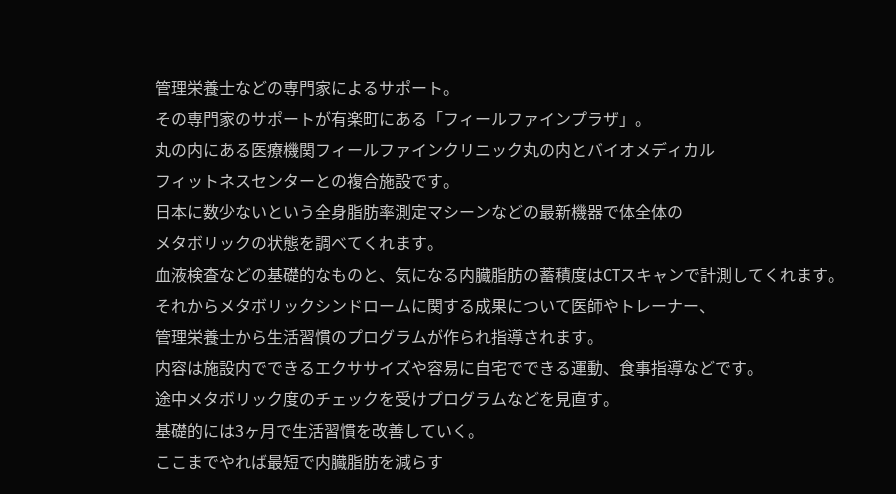管理栄養士などの専門家によるサポート。
その専門家のサポートが有楽町にある「フィールファインプラザ」。
丸の内にある医療機関フィールファインクリニック丸の内とバイオメディカル
フィットネスセンターとの複合施設です。
日本に数少ないという全身脂肪率測定マシーンなどの最新機器で体全体の
メタボリックの状態を調べてくれます。
血液検査などの基礎的なものと、気になる内臓脂肪の蓄積度はCTスキャンで計測してくれます。
それからメタボリックシンドロームに関する成果について医師やトレーナー、
管理栄養士から生活習慣のプログラムが作られ指導されます。
内容は施設内でできるエクササイズや容易に自宅でできる運動、食事指導などです。
途中メタボリック度のチェックを受けプログラムなどを見直す。
基礎的には3ヶ月で生活習慣を改善していく。
ここまでやれば最短で内臓脂肪を減らす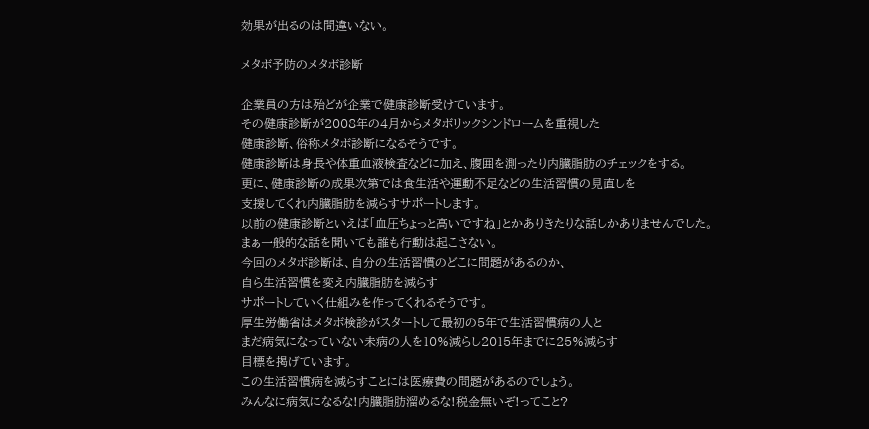効果が出るのは間違いない。

メタボ予防のメタボ診断

企業員の方は殆どが企業で健康診断受けています。
その健康診断が2008年の4月からメタボリックシンドロームを重視した
健康診断、俗称メタボ診断になるそうです。
健康診断は身長や体重血液検査などに加え、腹囲を測ったり内臓脂肪のチェックをする。
更に、健康診断の成果次第では食生活や運動不足などの生活習慣の見直しを
支援してくれ内臓脂肪を減らすサポートします。
以前の健康診断といえば「血圧ちょっと高いですね」とかありきたりな話しかありませんでした。
まぁ一般的な話を聞いても誰も行動は起こさない。
今回のメタボ診断は、自分の生活習慣のどこに問題があるのか、
自ら生活習慣を変え内臓脂肪を減らす
サポートしていく仕組みを作ってくれるそうです。
厚生労働省はメタボ検診がスタートして最初の5年で生活習慣病の人と
まだ病気になっていない未病の人を10%減らし2015年までに25%減らす
目標を掲げています。
この生活習慣病を減らすことには医療費の問題があるのでしょう。
みんなに病気になるな!内臓脂肪溜めるな!税金無いぞ!ってこと?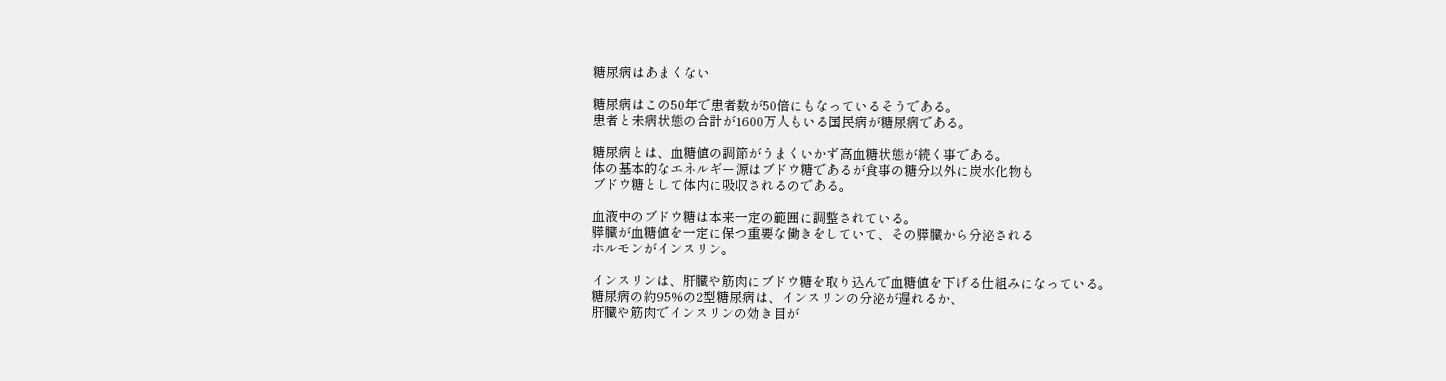糖尿病はあまくない

糖尿病はこの50年で患者数が50倍にもなっているそうである。
患者と未病状態の合計が1600万人もいる国民病が糖尿病である。

糖尿病とは、血糖値の調節がうまくいかず高血糖状態が続く事である。
体の基本的なエネルギー源はブドウ糖であるが食事の糖分以外に炭水化物も
ブドウ糖として体内に吸収されるのである。

血液中のブドウ糖は本来一定の範囲に調整されている。
膵臓が血糖値を一定に保つ重要な働きをしていて、その膵臓から分泌される
ホルモンがインスリン。

インスリンは、肝臓や筋肉にブドウ糖を取り込んで血糖値を下げる仕組みになっている。
糖尿病の約95%の2型糖尿病は、インスリンの分泌が遅れるか、
肝臓や筋肉でインスリンの効き目が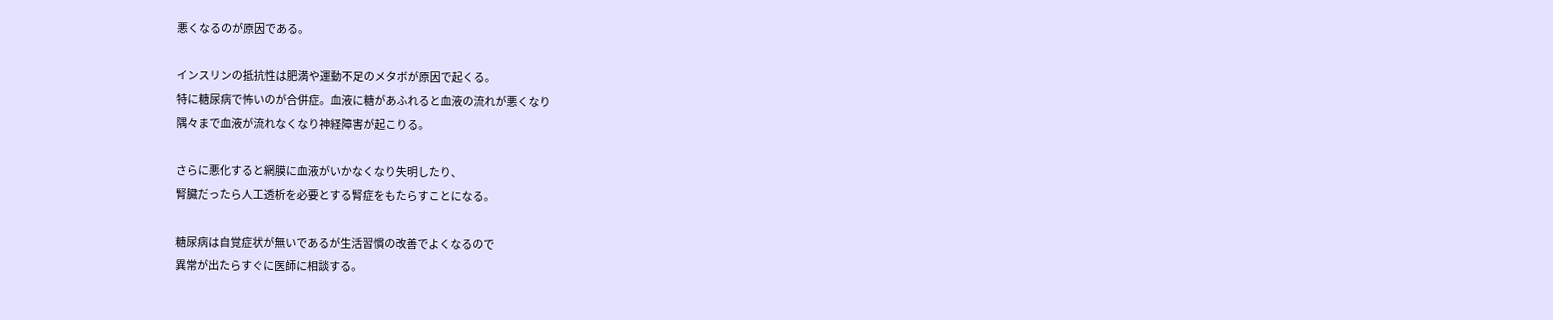悪くなるのが原因である。

インスリンの抵抗性は肥満や運動不足のメタボが原因で起くる。
特に糖尿病で怖いのが合併症。血液に糖があふれると血液の流れが悪くなり
隅々まで血液が流れなくなり神経障害が起こりる。

さらに悪化すると網膜に血液がいかなくなり失明したり、
腎臓だったら人工透析を必要とする腎症をもたらすことになる。

糖尿病は自覚症状が無いであるが生活習慣の改善でよくなるので
異常が出たらすぐに医師に相談する。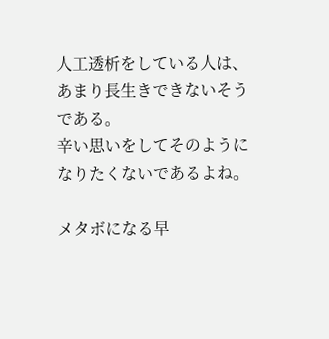人工透析をしている人は、あまり長生きできないそうである。
辛い思いをしてそのようになりたくないであるよね。

メタボになる早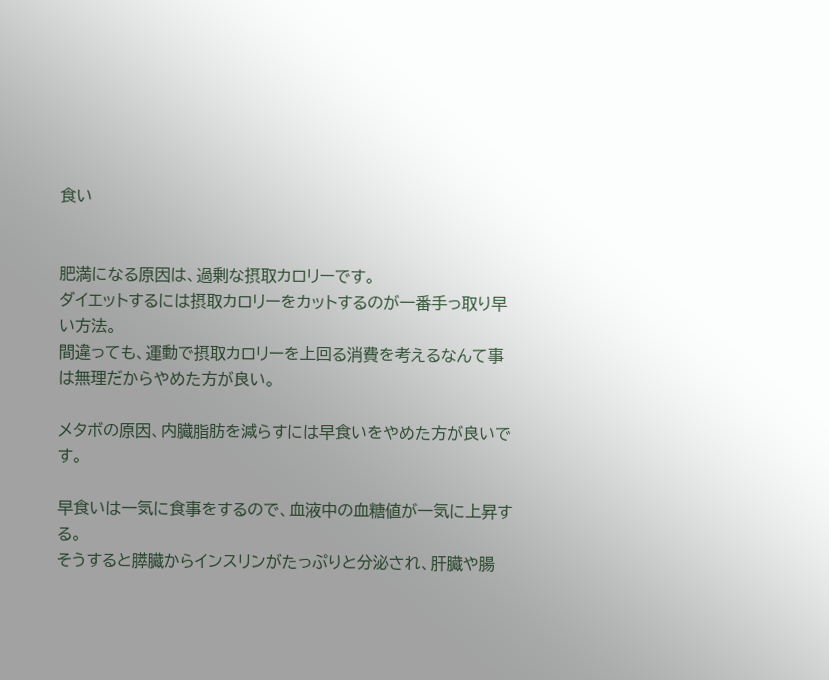食い


肥満になる原因は、過剰な摂取カロリーです。
ダイエットするには摂取カロリーをカットするのが一番手っ取り早い方法。
間違っても、運動で摂取カロリーを上回る消費を考えるなんて事は無理だからやめた方が良い。

メタボの原因、内臓脂肪を減らすには早食いをやめた方が良いです。

早食いは一気に食事をするので、血液中の血糖値が一気に上昇する。
そうすると膵臓からインスリンがたっぷりと分泌され、肝臓や腸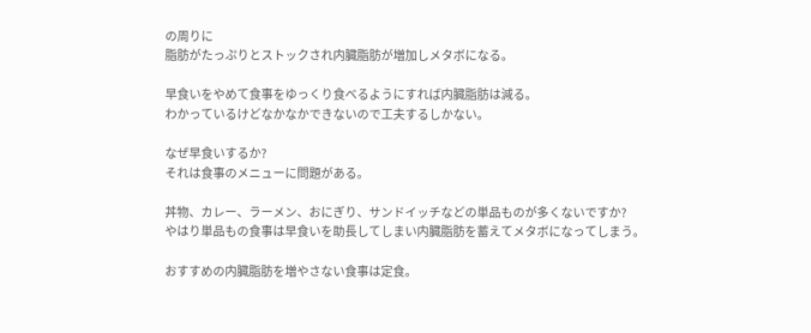の周りに
脂肪がたっぷりとストックされ内臓脂肪が増加しメタボになる。

早食いをやめて食事をゆっくり食べるようにすれば内臓脂肪は減る。
わかっているけどなかなかできないので工夫するしかない。

なぜ早食いするか?
それは食事のメニューに問題がある。

丼物、カレー、ラーメン、おにぎり、サンドイッチなどの単品ものが多くないですか?
やはり単品もの食事は早食いを助長してしまい内臓脂肪を蓄えてメタボになってしまう。

おすすめの内臓脂肪を増やさない食事は定食。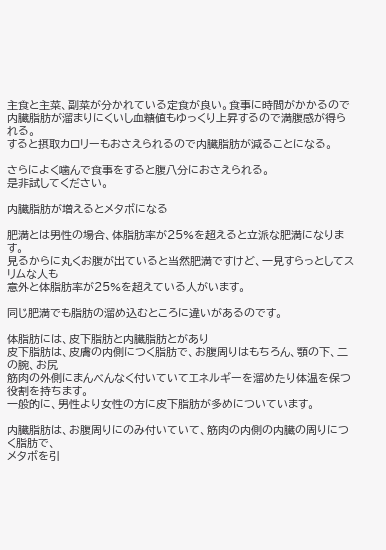主食と主菜、副菜が分かれている定食が良い。食事に時間がかかるので
内臓脂肪が溜まりにくいし血糖値もゆっくり上昇するので満腹感が得られる。
すると摂取カロリーもおさえられるので内臓脂肪が減ることになる。

さらによく噛んで食事をすると腹八分におさえられる。
是非試してください。

内臓脂肪が増えるとメタボになる

肥満とは男性の場合、体脂肪率が25%を超えると立派な肥満になります。
見るからに丸くお腹が出ていると当然肥満ですけど、一見すらっとしてスリムな人も
意外と体脂肪率が25%を超えている人がいます。

同じ肥満でも脂肪の溜め込むところに違いがあるのです。

体脂肪には、皮下脂肪と内臓脂肪とがあり
皮下脂肪は、皮膚の内側につく脂肪で、お腹周りはもちろん、顎の下、二の腕、お尻
筋肉の外側にまんべんなく付いていてエネルギーを溜めたり体温を保つ役割を持ちます。
一般的に、男性より女性の方に皮下脂肪が多めについています。

内臓脂肪は、お腹周りにのみ付いていて、筋肉の内側の内臓の周りにつく脂肪で、
メタボを引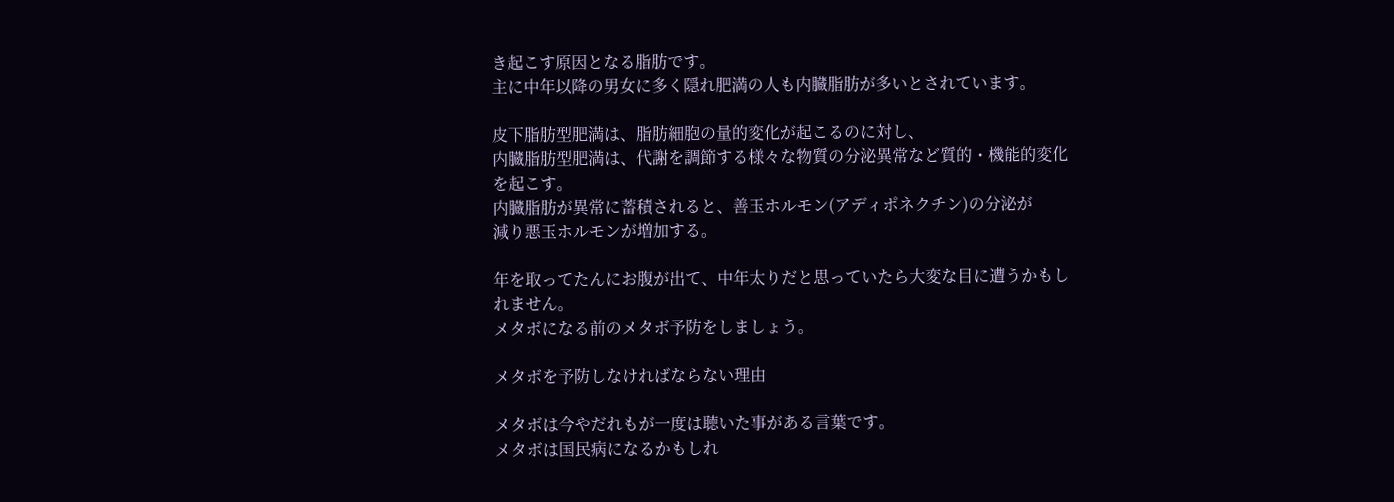き起こす原因となる脂肪です。
主に中年以降の男女に多く隠れ肥満の人も内臓脂肪が多いとされています。

皮下脂肪型肥満は、脂肪細胞の量的変化が起こるのに対し、
内臓脂肪型肥満は、代謝を調節する様々な物質の分泌異常など質的・機能的変化を起こす。
内臓脂肪が異常に蓄積されると、善玉ホルモン(アディポネクチン)の分泌が
減り悪玉ホルモンが増加する。

年を取ってたんにお腹が出て、中年太りだと思っていたら大変な目に遭うかもしれません。
メタボになる前のメタボ予防をしましょう。

メタボを予防しなければならない理由

メタボは今やだれもが一度は聴いた事がある言葉です。
メタボは国民病になるかもしれ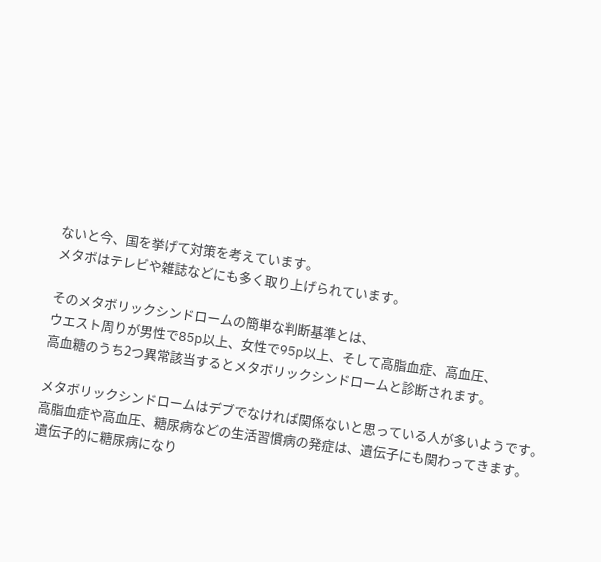ないと今、国を挙げて対策を考えています。
メタボはテレビや雑誌などにも多く取り上げられています。

そのメタボリックシンドロームの簡単な判断基準とは、
ウエスト周りが男性で85p以上、女性で95p以上、そして高脂血症、高血圧、
高血糖のうち2つ異常該当するとメタボリックシンドロームと診断されます。

メタボリックシンドロームはデブでなければ関係ないと思っている人が多いようです。
高脂血症や高血圧、糖尿病などの生活習慣病の発症は、遺伝子にも関わってきます。
遺伝子的に糖尿病になり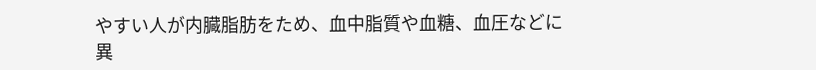やすい人が内臓脂肪をため、血中脂質や血糖、血圧などに
異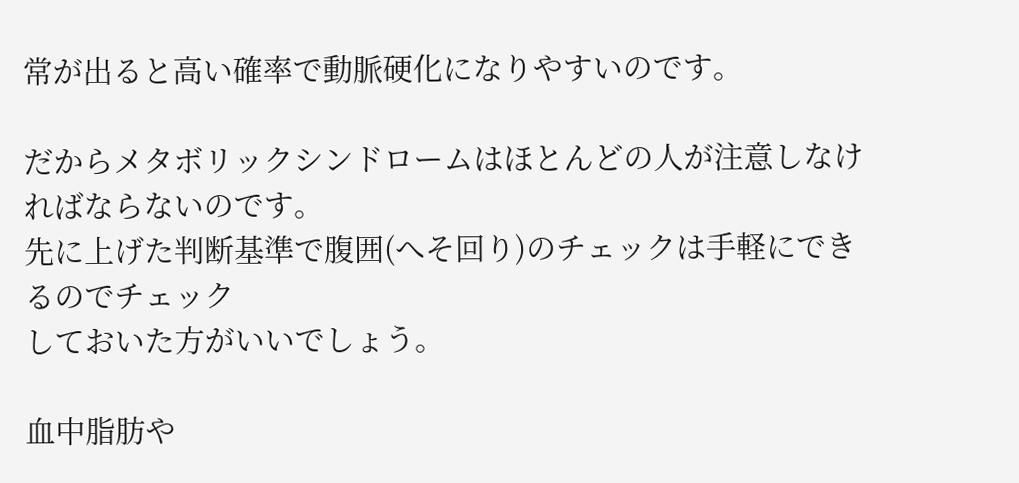常が出ると高い確率で動脈硬化になりやすいのです。

だからメタボリックシンドロームはほとんどの人が注意しなければならないのです。
先に上げた判断基準で腹囲(へそ回り)のチェックは手軽にできるのでチェック
しておいた方がいいでしょう。

血中脂肪や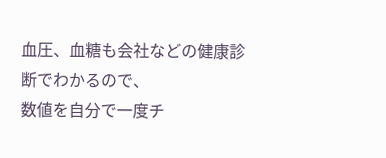血圧、血糖も会社などの健康診断でわかるので、
数値を自分で一度チ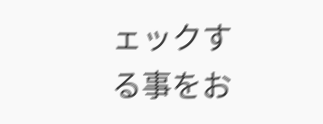ェックする事をお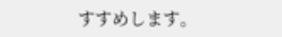すすめします。